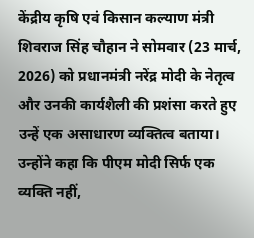केंद्रीय कृषि एवं किसान कल्याण मंत्री शिवराज सिंह चौहान ने सोमवार (23 मार्च, 2026) को प्रधानमंत्री नरेंद्र मोदी के नेतृत्व और उनकी कार्यशैली की प्रशंसा करते हुए उन्हें एक असाधारण व्यक्तित्व बताया। उन्होंने कहा कि पीएम मोदी सिर्फ एक व्यक्ति नहीं,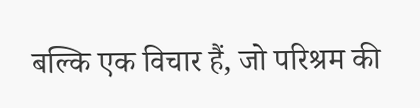बल्कि एक विचार हैं, जो परिश्रम की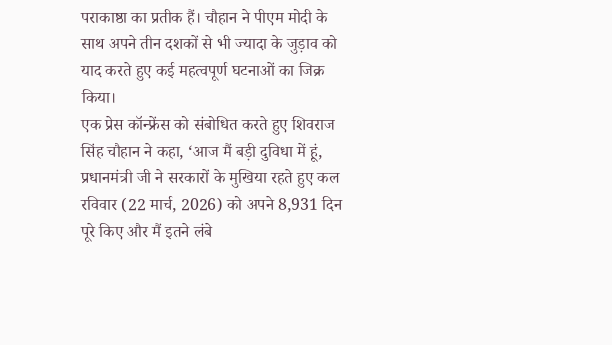पराकाष्ठा का प्रतीक हैं। चौहान ने पीएम मोदी के साथ अपने तीन दशकों से भी ज्यादा के जुड़ाव को याद करते हुए कई महत्वपूर्ण घटनाओं का जिक्र किया।
एक प्रेस कॉन्फ्रेंस को संबोधित करते हुए शिवराज सिंह चौहान ने कहा, ‘आज मैं बड़ी दुविधा में हूं, प्रधानमंत्री जी ने सरकारों के मुखिया रहते हुए कल रविवार (22 मार्च, 2026) को अपने 8,931 दिन पूरे किए और मैं इतने लंबे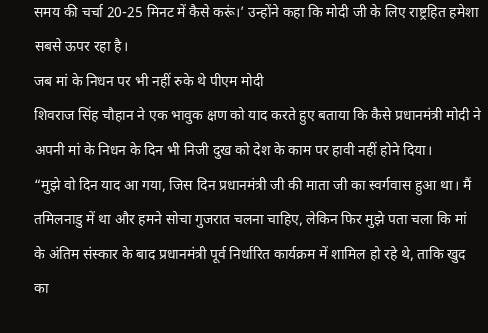समय की चर्चा 20-25 मिनट में कैसे करूं।’ उन्होंने कहा कि मोदी जी के लिए राष्ट्रहित हमेशा सबसे ऊपर रहा है।
जब मां के निधन पर भी नहीं रुके थे पीएम मोदी
शिवराज सिंह चौहान ने एक भावुक क्षण को याद करते हुए बताया कि कैसे प्रधानमंत्री मोदी ने अपनी मां के निधन के दिन भी निजी दुख को देश के काम पर हावी नहीं होने दिया।
“मुझे वो दिन याद आ गया, जिस दिन प्रधानमंत्री जी की माता जी का स्वर्गवास हुआ था। मैं तमिलनाडु में था और हमने सोचा गुजरात चलना चाहिए, लेकिन फिर मुझे पता चला कि मां के अंतिम संस्कार के बाद प्रधानमंत्री पूर्व निर्धारित कार्यक्रम में शामिल हो रहे थे, ताकि खुद का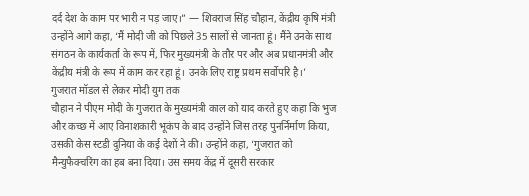दर्द देश के काम पर भारी न पड़ जाए।” — शिवराज सिंह चौहान, केंद्रीय कृषि मंत्री
उन्होंने आगे कहा, ‘मैं मोदी जी को पिछले 35 सालों से जानता हूं। मैंने उनके साथ संगठन के कार्यकर्ता के रूप में, फिर मुख्यमंत्री के तौर पर और अब प्रधानमंत्री और केंद्रीय मंत्री के रूप में काम कर रहा हूं। उनके लिए राष्ट्र प्रथम सर्वोपरि है।’
गुजरात मॉडल से लेकर मोदी युग तक
चौहान ने पीएम मोदी के गुजरात के मुख्यमंत्री काल को याद करते हुए कहा कि भुज और कच्छ में आए विनाशकारी भूकंप के बाद उन्होंने जिस तरह पुनर्निर्माण किया, उसकी केस स्टडी दुनिया के कई देशों ने की। उन्होंने कहा, ‘गुजरात को मैन्युफैक्चरिंग का हब बना दिया। उस समय केंद्र में दूसरी सरकार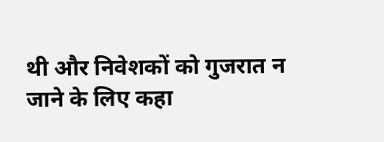थी और निवेशकों को गुजरात न जाने के लिए कहा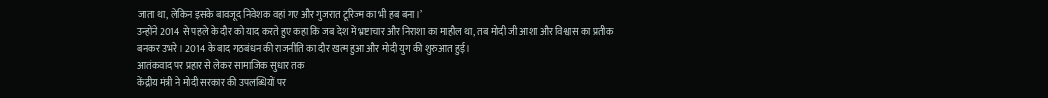जाता था, लेकिन इसके बावजूद निवेशक वहां गए और गुजरात टूरिज्म का भी हब बना।’
उन्होंने 2014 से पहले के दौर को याद करते हुए कहा कि जब देश में भ्रष्टाचार और निराशा का माहौल था, तब मोदी जी आशा और विश्वास का प्रतीक बनकर उभरे। 2014 के बाद गठबंधन की राजनीति का दौर खत्म हुआ और मोदी युग की शुरुआत हुई।
आतंकवाद पर प्रहार से लेकर सामाजिक सुधार तक
केंद्रीय मंत्री ने मोदी सरकार की उपलब्धियों पर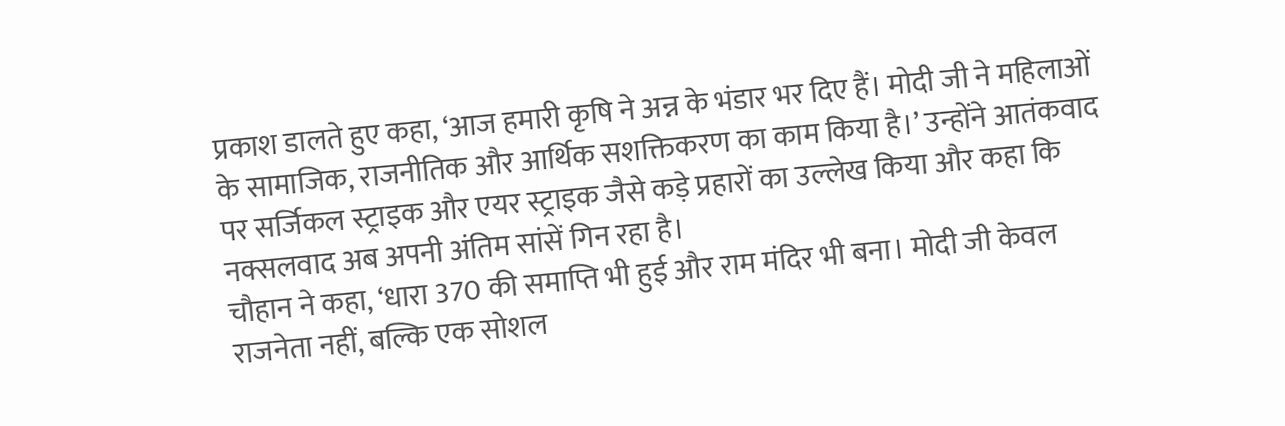प्रकाश डालते हुए कहा, ‘आज हमारी कृषि ने अन्न के भंडार भर दिए हैं। मोदी जी ने महिलाओं के सामाजिक, राजनीतिक और आर्थिक सशक्तिकरण का काम किया है।’ उन्होंने आतंकवाद पर सर्जिकल स्ट्राइक और एयर स्ट्राइक जैसे कड़े प्रहारों का उल्लेख किया और कहा कि नक्सलवाद अब अपनी अंतिम सांसें गिन रहा है।
चौहान ने कहा, ‘धारा 370 की समाप्ति भी हुई और राम मंदिर भी बना। मोदी जी केवल राजनेता नहीं, बल्कि एक सोशल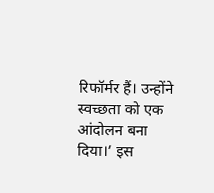रिफॉर्मर हैं। उन्होंने स्वच्छता को एक आंदोलन बना दिया।’ इस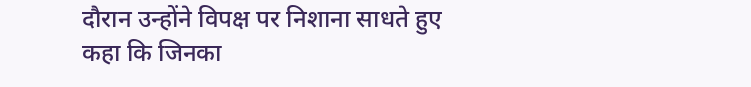दौरान उन्होंने विपक्ष पर निशाना साधते हुए कहा कि जिनका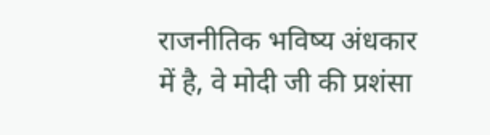राजनीतिक भविष्य अंधकार में है, वे मोदी जी की प्रशंसा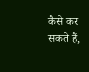कैसे कर सकते हैं,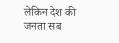लेकिन देश की जनता सब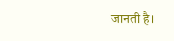जानती है।